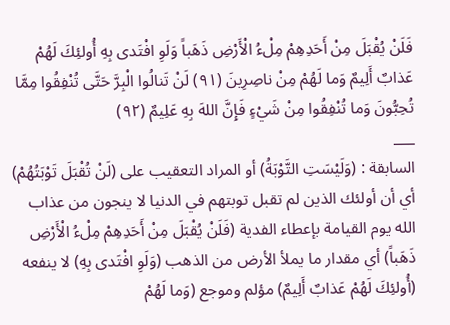فَلَنْ يُقْبَلَ مِنْ أَحَدِهِمْ مِلْءُ الْأَرْضِ ذَهَباً وَلَوِ افْتَدى بِهِ أُولئِكَ لَهُمْ عَذابٌ أَلِيمٌ وَما لَهُمْ مِنْ ناصِرِينَ (٩١) لَنْ تَنالُوا الْبِرَّ حَتَّى تُنْفِقُوا مِمَّا تُحِبُّونَ وَما تُنْفِقُوا مِنْ شَيْءٍ فَإِنَّ اللهَ بِهِ عَلِيمٌ (٩٢)
___
السابقة : (وَلَيْسَتِ التَّوْبَةُ) أو المراد التعقيب على (لَنْ تُقْبَلَ تَوْبَتُهُمْ) أي أن أولئك الذين لم تقبل توبتهم في الدنيا لا ينجون من عذاب الله يوم القيامة بإعطاء الفدية (فَلَنْ يُقْبَلَ مِنْ أَحَدِهِمْ مِلْءُ الْأَرْضِ ذَهَباً) أي مقدار ما يملأ الأرض من الذهب (وَلَوِ افْتَدى بِهِ) لا ينفعه (أُولئِكَ لَهُمْ عَذابٌ أَلِيمٌ) مؤلم وموجع (وَما لَهُمْ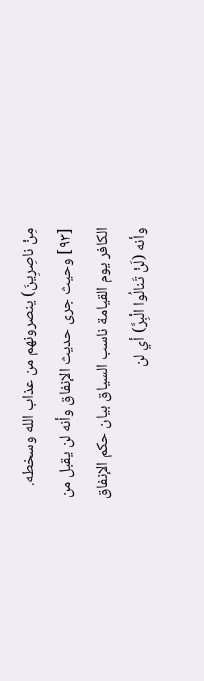مِنْ ناصِرِينَ) ينصرونهم من عذاب الله وسخطه.
[٩٣] وحيث جرى حديث الإنفاق وأنه لن يقبل من الكافر يوم القيامة ناسب السياق بيان حكم الإنفاق وأنه (لَنْ تَنالُوا الْبِرَّ) أي لن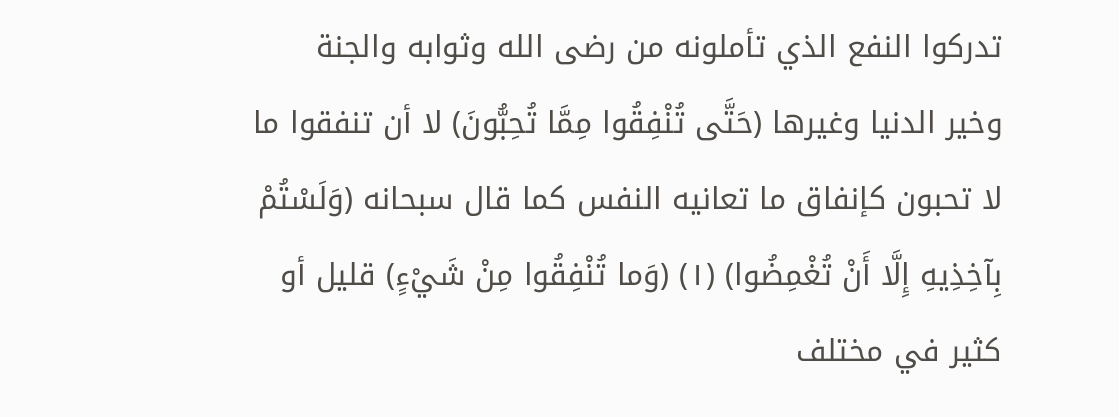تدركوا النفع الذي تأملونه من رضى الله وثوابه والجنة وخير الدنيا وغيرها (حَتَّى تُنْفِقُوا مِمَّا تُحِبُّونَ) لا أن تنفقوا ما لا تحبون كإنفاق ما تعانيه النفس كما قال سبحانه (وَلَسْتُمْ بِآخِذِيهِ إِلَّا أَنْ تُغْمِضُوا) (١) (وَما تُنْفِقُوا مِنْ شَيْءٍ) قليل أو كثير في مختلف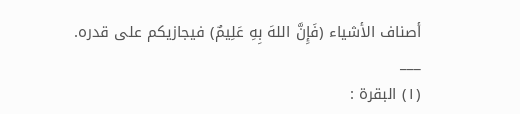أصناف الأشياء (فَإِنَّ اللهَ بِهِ عَلِيمٌ) فيجازيكم على قدره.
___
(١) البقرة :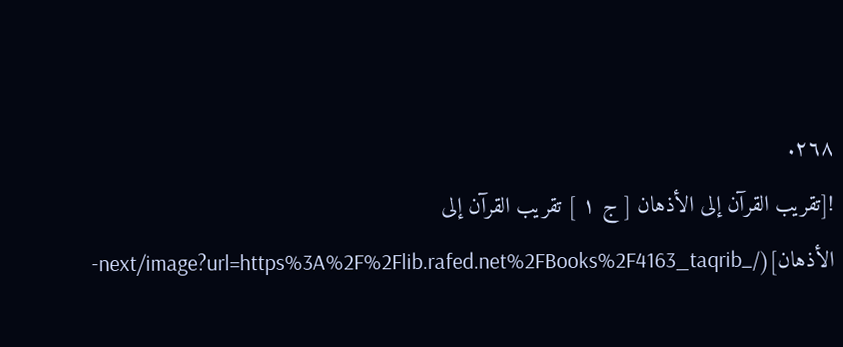٢٦٨.
![تقريب القرآن إلى الأذهان [ ج ١ ] تقريب القرآن إلى الأذهان](/_next/image?url=https%3A%2F%2Flib.rafed.net%2FBooks%2F4163_taqrib-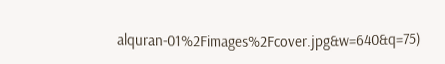alquran-01%2Fimages%2Fcover.jpg&w=640&q=75)